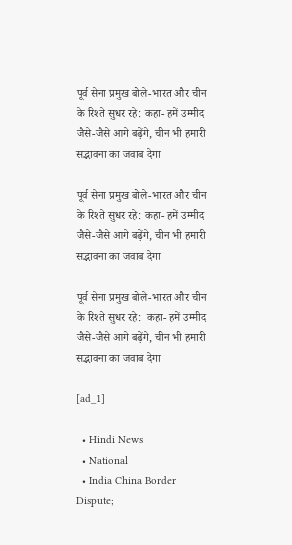पूर्व सेना प्रमुख बोले-भारत और चीन के रिश्ते सुधर रहे: कहा- हमें उम्मीद जैसे-जैसे आगे बढ़ेंगे, चीन भी हमारी सद्भावना का जवाब देगा

पूर्व सेना प्रमुख बोले-भारत और चीन के रिश्ते सुधर रहे: कहा- हमें उम्मीद जैसे-जैसे आगे बढ़ेंगे, चीन भी हमारी सद्भावना का जवाब देगा

पूर्व सेना प्रमुख बोले-भारत और चीन के रिश्ते सुधर रहे:  कहा- हमें उम्मीद जैसे-जैसे आगे बढ़ेंगे, चीन भी हमारी सद्भावना का जवाब देगा

[ad_1]

  • Hindi News
  • National
  • India China Border Dispute;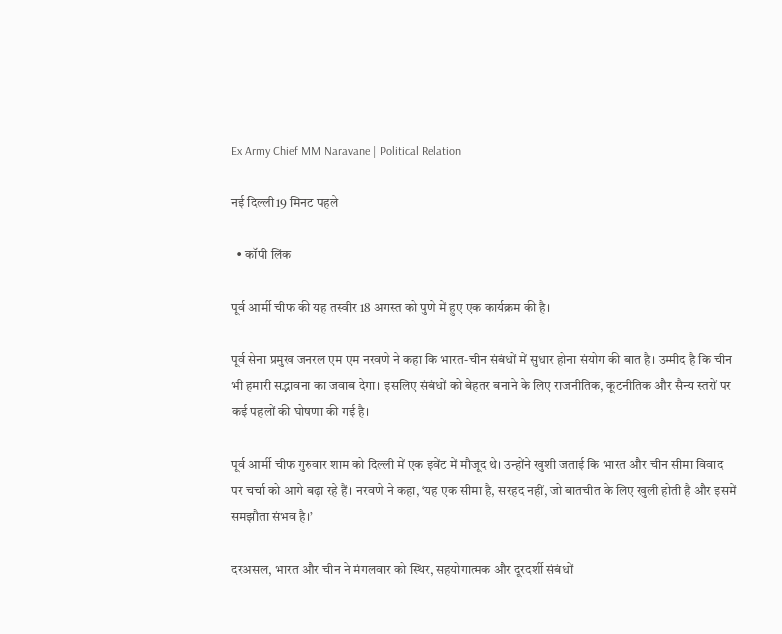Ex Army Chief MM Naravane | Political Relation

नई दिल्ली19 मिनट पहले

  • कॉपी लिंक

पूर्व आर्मी चीफ की यह तस्वीर 18 अगस्त को पुणे में हुए एक कार्यक्रम की है।

पूर्व सेना प्रमुख जनरल एम एम नरवणे ने कहा कि भारत-चीन संबंधों में सुधार होना संयोग की बात है। उम्मीद है कि चीन भी हमारी सद्भावना का जवाब देगा। इसलिए संबंधों को बेहतर बनाने के लिए राजनीतिक, कूटनीतिक और सैन्य स्तरों पर कई पहलों की घोषणा की गई है।

पूर्व आर्मी चीफ गुरुवार शाम को दिल्ली में एक इवेंट में मौजूद थे। उन्होंने खुशी जताई कि भारत और चीन सीमा विवाद पर चर्चा को आगे बढ़ा रहे हैं। नरवणे ने कहा, ‘यह एक सीमा है, सरहद नहीं, जो बातचीत के लिए खुली होती है और इसमें समझौता संभव है।’

दरअसल, भारत और चीन ने मंगलवार को स्थिर, सहयोगात्मक और दूरदर्शी संबंधों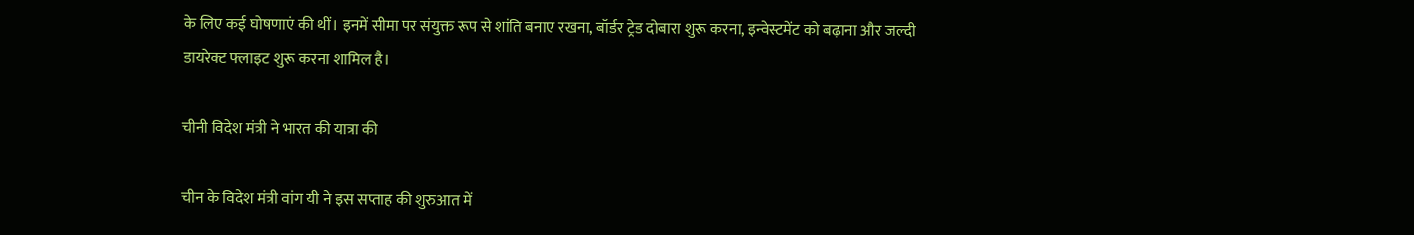के लिए कई घोषणाएं की थीं। इनमें सीमा पर संयुक्त रूप से शांति बनाए रखना, बॉर्डर ट्रेड दोबारा शुरू करना, इन्वेस्टमेंट को बढ़ाना और जल्दी डायरेक्ट फ्लाइट शुरू करना शामिल है।

चीनी विदेश मंत्री ने भारत की यात्रा की

चीन के विदेश मंत्री वांग यी ने इस सप्ताह की शुरुआत में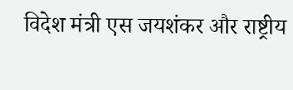विदेश मंत्री एस जयशंकर और राष्ट्रीय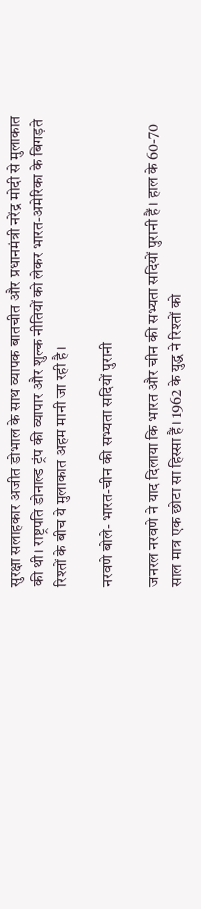सुरक्षा सलाहकार अजीत डोभाल के साथ व्यापक बातचीत और प्रधानमंत्री नरेंद्र मोदी से मुलाकात की थी। राष्ट्रपति डोनाल्ड ट्रंप की व्यापार और शुल्क नीतियों को लेकर भारत-अमेरिका के बिगड़ते रिश्तों के बीच ये मुलाकात अहम मानी जा रही है।

नरवणे बोले- भारत-चीन की सभ्यता सदियों पुरानी

जनरल नरवणे ने याद दिलाया कि भारत और चीन की सभ्यता सदियों पुरानी हैं। हाल के 60-70 साल मात्र एक छोटा सा हिस्सा हैं। 1962 के युद्ध ने रिश्तों को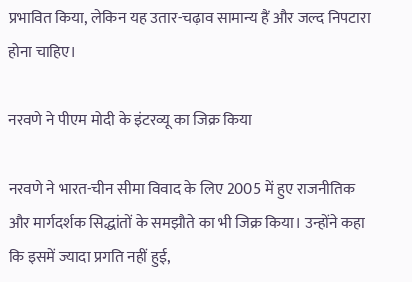प्रभावित किया, लेकिन यह उतार-चढ़ाव सामान्य हैं और जल्द निपटारा होना चाहिए।

नरवणे ने पीएम मोदी के इंटरव्यू का जिक्र किया

नरवणे ने भारत-चीन सीमा विवाद के लिए 2005 में हुए राजनीतिक और मार्गदर्शक सिद्धांतों के समझौते का भी जिक्र किया। उन्होंने कहा कि इसमें ज्यादा प्रगति नहीं हुई,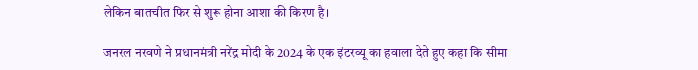लेकिन बातचीत फिर से शुरू होना आशा की किरण है।

जनरल नरवणे ने प्रधानमंत्री नरेंद्र मोदी के 2024 के एक इंटरव्यू का हवाला देते हुए कहा कि सीमा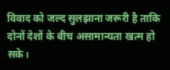विवाद को जल्द सुलझाना जरूरी है ताकि दोनों देशों के बीच असामान्यता खत्म हो सके।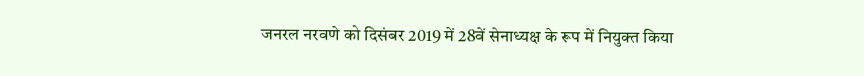जनरल नरवणे को दिसंबर 2019 में 28वें सेनाध्यक्ष के रूप में नियुक्त किया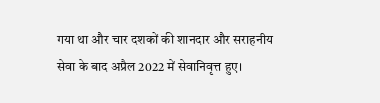गया था और चार दशकों की शानदार और सराहनीय सेवा के बाद अप्रैल 2022 में सेवानिवृत्त हुए।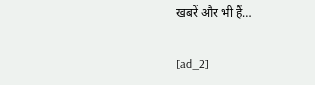खबरें और भी हैं…

[ad_2]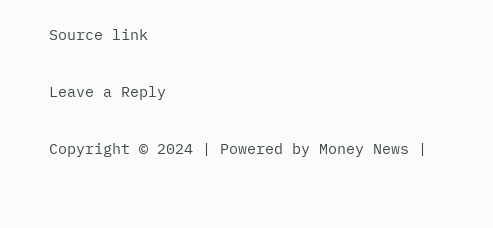Source link

Leave a Reply

Copyright © 2024 | Powered by Money News |